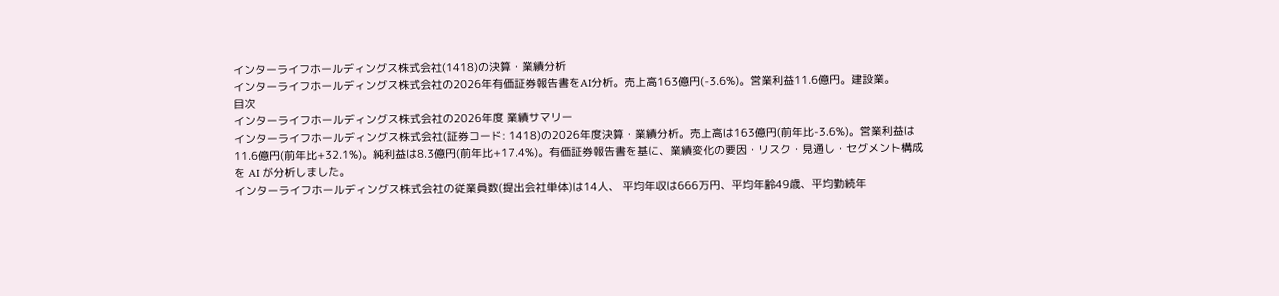インターライフホールディングス株式会社(1418)の決算・業績分析
インターライフホールディングス株式会社の2026年有価証券報告書をAI分析。売上高163億円(-3.6%)。営業利益11.6億円。建設業。
目次
インターライフホールディングス株式会社の2026年度 業績サマリー
インターライフホールディングス株式会社(証券コード: 1418)の2026年度決算・業績分析。売上高は163億円(前年比-3.6%)。営業利益は11.6億円(前年比+32.1%)。純利益は8.3億円(前年比+17.4%)。有価証券報告書を基に、業績変化の要因・リスク・見通し・セグメント構成を AI が分析しました。
インターライフホールディングス株式会社の従業員数(提出会社単体)は14人、 平均年収は666万円、平均年齢49歳、平均勤続年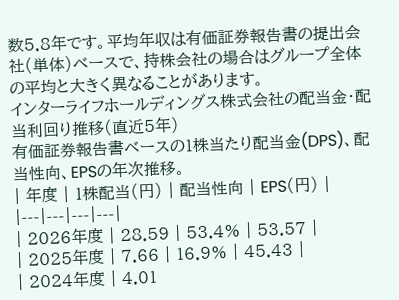数5.8年です。平均年収は有価証券報告書の提出会社(単体)ベースで、持株会社の場合はグループ全体の平均と大きく異なることがあります。
インターライフホールディングス株式会社の配当金・配当利回り推移(直近5年)
有価証券報告書ベースの1株当たり配当金(DPS)、配当性向、EPSの年次推移。
| 年度 | 1株配当(円) | 配当性向 | EPS(円) |
|---|---|---|---|
| 2026年度 | 28.59 | 53.4% | 53.57 |
| 2025年度 | 7.66 | 16.9% | 45.43 |
| 2024年度 | 4.01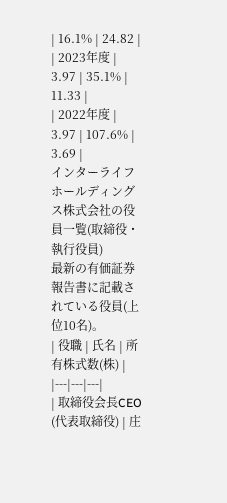| 16.1% | 24.82 |
| 2023年度 | 3.97 | 35.1% | 11.33 |
| 2022年度 | 3.97 | 107.6% | 3.69 |
インターライフホールディングス株式会社の役員一覧(取締役・執行役員)
最新の有価証券報告書に記載されている役員(上位10名)。
| 役職 | 氏名 | 所有株式数(株) |
|---|---|---|
| 取締役会長CEO (代表取締役) | 庄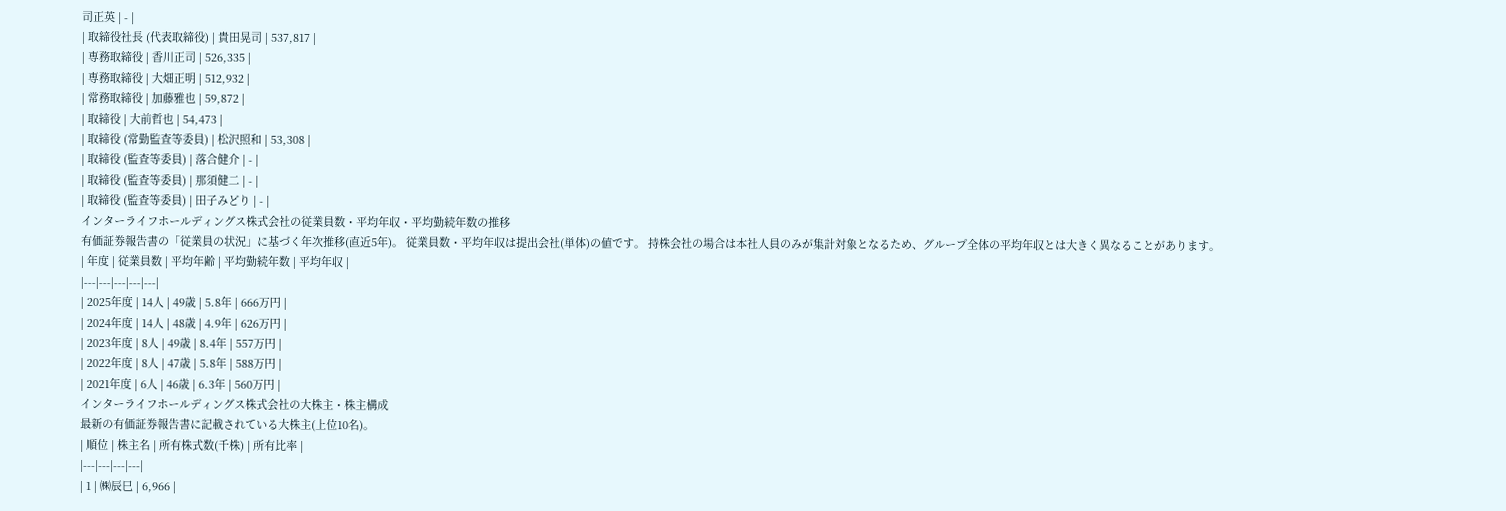司正英 | - |
| 取締役社長 (代表取締役) | 貴田晃司 | 537,817 |
| 専務取締役 | 香川正司 | 526,335 |
| 専務取締役 | 大畑正明 | 512,932 |
| 常務取締役 | 加藤雅也 | 59,872 |
| 取締役 | 大前哲也 | 54,473 |
| 取締役 (常勤監査等委員) | 松沢照和 | 53,308 |
| 取締役 (監査等委員) | 落合健介 | - |
| 取締役 (監査等委員) | 那須健二 | - |
| 取締役 (監査等委員) | 田子みどり | - |
インターライフホールディングス株式会社の従業員数・平均年収・平均勤続年数の推移
有価証券報告書の「従業員の状況」に基づく年次推移(直近5年)。 従業員数・平均年収は提出会社(単体)の値です。 持株会社の場合は本社人員のみが集計対象となるため、グループ全体の平均年収とは大きく異なることがあります。
| 年度 | 従業員数 | 平均年齢 | 平均勤続年数 | 平均年収 |
|---|---|---|---|---|
| 2025年度 | 14人 | 49歳 | 5.8年 | 666万円 |
| 2024年度 | 14人 | 48歳 | 4.9年 | 626万円 |
| 2023年度 | 8人 | 49歳 | 8.4年 | 557万円 |
| 2022年度 | 8人 | 47歳 | 5.8年 | 588万円 |
| 2021年度 | 6人 | 46歳 | 6.3年 | 560万円 |
インターライフホールディングス株式会社の大株主・株主構成
最新の有価証券報告書に記載されている大株主(上位10名)。
| 順位 | 株主名 | 所有株式数(千株) | 所有比率 |
|---|---|---|---|
| 1 | ㈱辰巳 | 6,966 |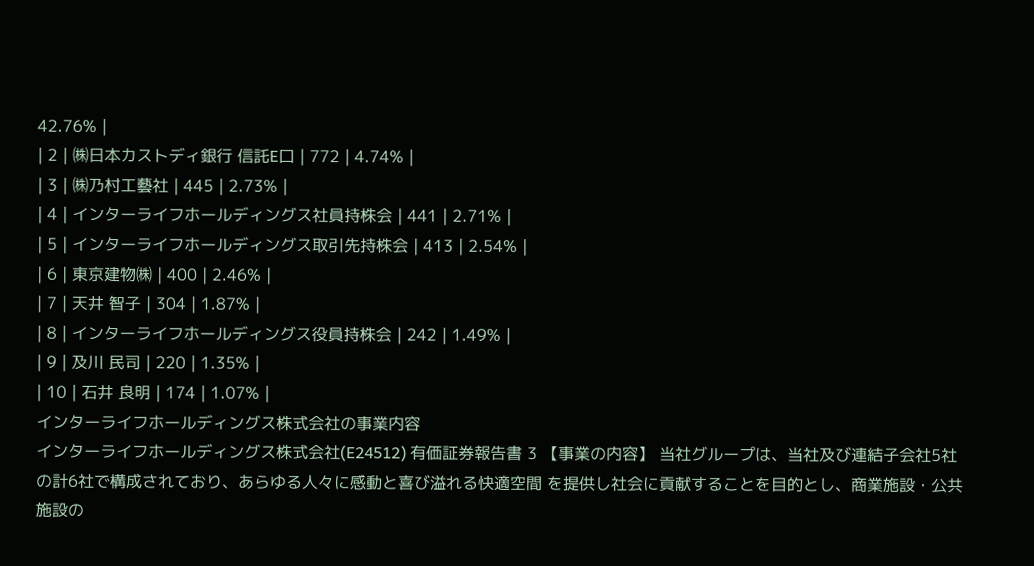42.76% |
| 2 | ㈱日本カストディ銀行 信託E口 | 772 | 4.74% |
| 3 | ㈱乃村工藝社 | 445 | 2.73% |
| 4 | インターライフホールディングス社員持株会 | 441 | 2.71% |
| 5 | インターライフホールディングス取引先持株会 | 413 | 2.54% |
| 6 | 東京建物㈱ | 400 | 2.46% |
| 7 | 天井 智子 | 304 | 1.87% |
| 8 | インターライフホールディングス役員持株会 | 242 | 1.49% |
| 9 | 及川 民司 | 220 | 1.35% |
| 10 | 石井 良明 | 174 | 1.07% |
インターライフホールディングス株式会社の事業内容
インターライフホールディングス株式会社(E24512) 有価証券報告書 3 【事業の内容】 当社グループは、当社及び連結子会社5社の計6社で構成されており、あらゆる人々に感動と喜び溢れる快適空間 を提供し社会に貢献することを目的とし、商業施設・公共施設の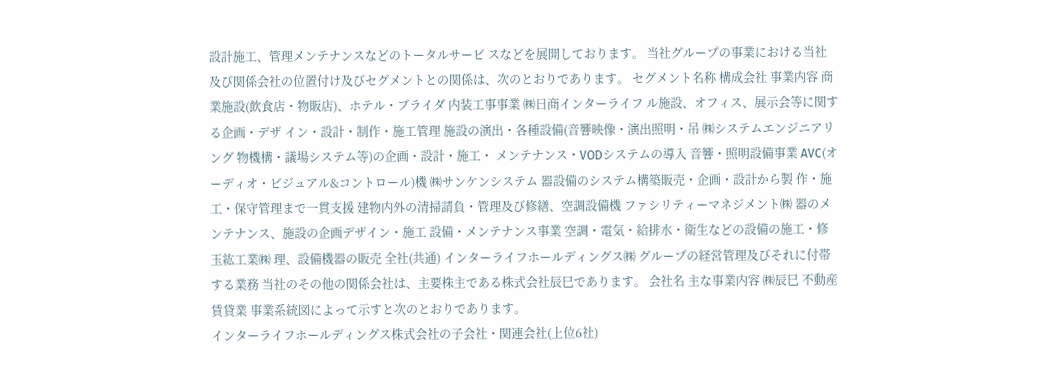設計施工、管理メンテナンスなどのトータルサービ スなどを展開しております。 当社グループの事業における当社及び関係会社の位置付け及びセグメントとの関係は、次のとおりであります。 セグメント名称 構成会社 事業内容 商業施設(飲食店・物販店)、ホテル・ブライダ 内装工事事業 ㈱日商インターライフ ル施設、オフィス、展示会等に関する企画・デザ イン・設計・制作・施工管理 施設の演出・各種設備(音響映像・演出照明・吊 ㈱システムエンジニアリング 物機構・議場システム等)の企画・設計・施工・ メンテナンス・VODシステムの導入 音響・照明設備事業 AVC(オーディオ・ビジュアル&コントロール)機 ㈱サンケンシステム 器設備のシステム構築販売・企画・設計から製 作・施工・保守管理まで一貫支援 建物内外の清掃請負・管理及び修繕、空調設備機 ファシリティーマネジメント㈱ 器のメンテナンス、施設の企画デザイン・施工 設備・メンテナンス事業 空調・電気・給排水・衛生などの設備の施工・修 玉紘工業㈱ 理、設備機器の販売 全社(共通) インターライフホールディングス㈱ グループの経営管理及びそれに付帯する業務 当社のその他の関係会社は、主要株主である株式会社辰巳であります。 会社名 主な事業内容 ㈱辰巳 不動産賃貸業 事業系統図によって示すと次のとおりであります。
インターライフホールディングス株式会社の子会社・関連会社(上位6社)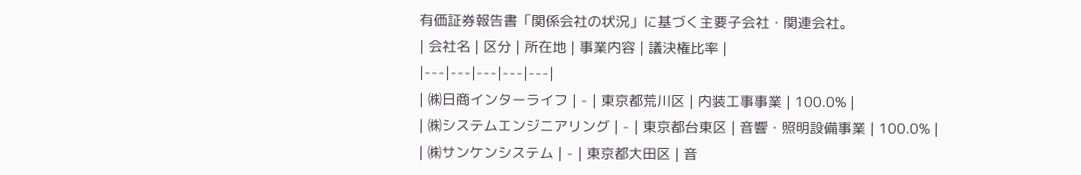有価証券報告書「関係会社の状況」に基づく主要子会社・関連会社。
| 会社名 | 区分 | 所在地 | 事業内容 | 議決権比率 |
|---|---|---|---|---|
| ㈱日商インターライフ | - | 東京都荒川区 | 内装工事事業 | 100.0% |
| ㈱システムエンジニアリング | - | 東京都台東区 | 音響・照明設備事業 | 100.0% |
| ㈱サンケンシステム | - | 東京都大田区 | 音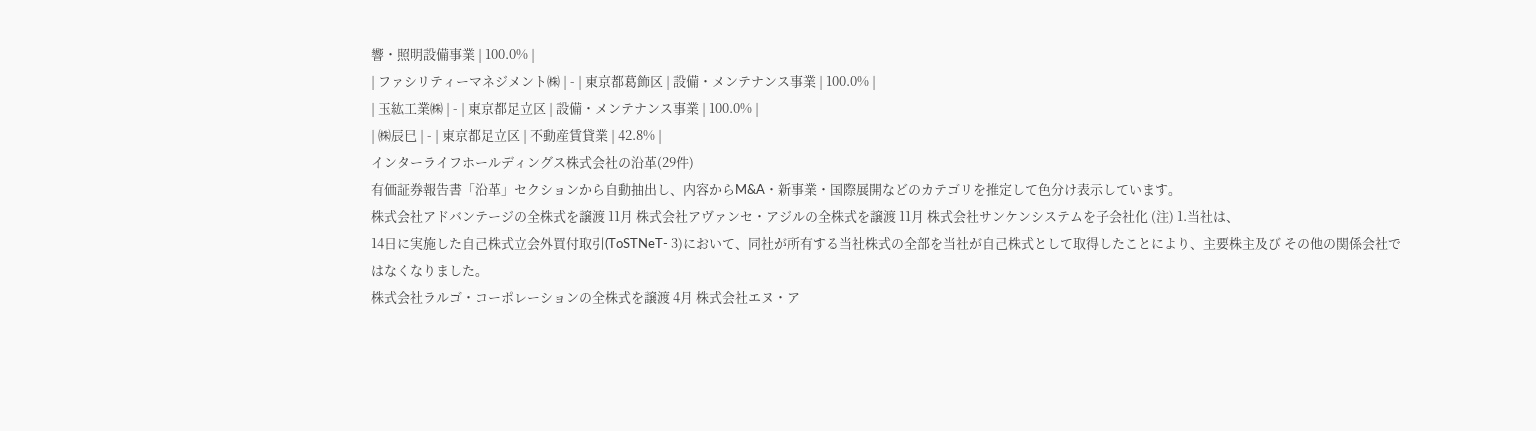響・照明設備事業 | 100.0% |
| ファシリティーマネジメント㈱ | - | 東京都葛飾区 | 設備・メンテナンス事業 | 100.0% |
| 玉紘工業㈱ | - | 東京都足立区 | 設備・メンテナンス事業 | 100.0% |
| ㈱辰巳 | - | 東京都足立区 | 不動産賃貸業 | 42.8% |
インターライフホールディングス株式会社の沿革(29件)
有価証券報告書「沿革」セクションから自動抽出し、内容からM&A・新事業・国際展開などのカテゴリを推定して色分け表示しています。
株式会社アドバンテージの全株式を譲渡 11月 株式会社アヴァンセ・アジルの全株式を譲渡 11月 株式会社サンケンシステムを子会社化 (注) 1.当社は、
14日に実施した自己株式立会外買付取引(ToSTNeT- 3)において、同社が所有する当社株式の全部を当社が自己株式として取得したことにより、主要株主及び その他の関係会社ではなくなりました。
株式会社ラルゴ・コーポレーションの全株式を譲渡 4月 株式会社エヌ・ア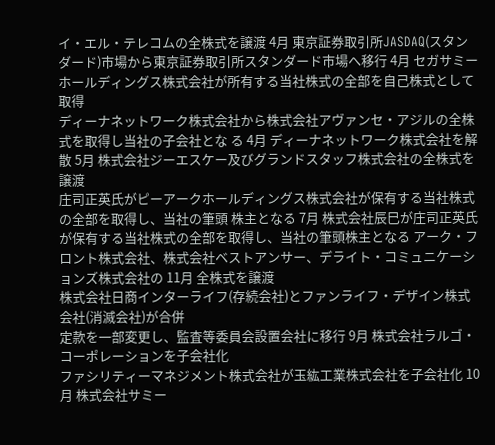イ・エル・テレコムの全株式を譲渡 4月 東京証券取引所JASDAQ(スタンダード)市場から東京証券取引所スタンダード市場へ移行 4月 セガサミーホールディングス株式会社が所有する当社株式の全部を自己株式として取得
ディーナネットワーク株式会社から株式会社アヴァンセ・アジルの全株式を取得し当社の子会社とな る 4月 ディーナネットワーク株式会社を解散 5月 株式会社ジーエスケー及びグランドスタッフ株式会社の全株式を譲渡
庄司正英氏がピーアークホールディングス株式会社が保有する当社株式の全部を取得し、当社の筆頭 株主となる 7月 株式会社辰巳が庄司正英氏が保有する当社株式の全部を取得し、当社の筆頭株主となる アーク・フロント株式会社、株式会社ベストアンサー、デライト・コミュニケーションズ株式会社の 11月 全株式を譲渡
株式会社日商インターライフ(存続会社)とファンライフ・デザイン株式会社(消滅会社)が合併
定款を一部変更し、監査等委員会設置会社に移行 9月 株式会社ラルゴ・コーポレーションを子会社化
ファシリティーマネジメント株式会社が玉紘工業株式会社を子会社化 10月 株式会社サミー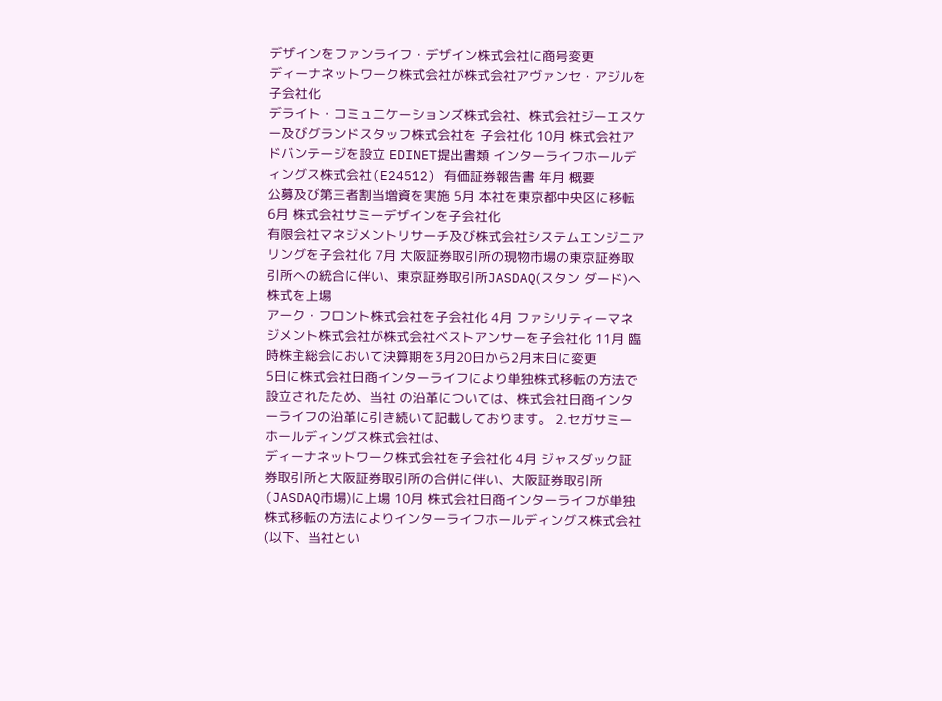デザインをファンライフ・デザイン株式会社に商号変更
ディーナネットワーク株式会社が株式会社アヴァンセ・アジルを子会社化
デライト・コミュニケーションズ株式会社、株式会社ジーエスケー及びグランドスタッフ株式会社を 子会社化 10月 株式会社アドバンテージを設立 EDINET提出書類 インターライフホールディングス株式会社(E24512) 有価証券報告書 年月 概要
公募及び第三者割当増資を実施 5月 本社を東京都中央区に移転 6月 株式会社サミーデザインを子会社化
有限会社マネジメントリサーチ及び株式会社システムエンジニアリングを子会社化 7月 大阪証券取引所の現物市場の東京証券取引所への統合に伴い、東京証券取引所JASDAQ(スタン ダード)へ株式を上場
アーク・フロント株式会社を子会社化 4月 ファシリティーマネジメント株式会社が株式会社ベストアンサーを子会社化 11月 臨時株主総会において決算期を3月20日から2月末日に変更
5日に株式会社日商インターライフにより単独株式移転の方法で設立されたため、当社 の沿革については、株式会社日商インターライフの沿革に引き続いて記載しております。 2.セガサミーホールディングス株式会社は、
ディーナネットワーク株式会社を子会社化 4月 ジャスダック証券取引所と大阪証券取引所の合併に伴い、大阪証券取引所(JASDAQ市場)に上場 10月 株式会社日商インターライフが単独株式移転の方法によりインターライフホールディングス株式会社 (以下、当社とい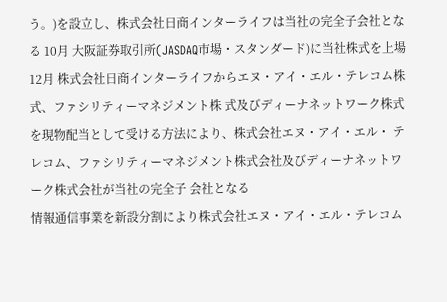う。)を設立し、株式会社日商インターライフは当社の完全子会社となる 10月 大阪証券取引所(JASDAQ市場・スタンダード)に当社株式を上場 12月 株式会社日商インターライフからエヌ・アイ・エル・テレコム株式、ファシリティーマネジメント株 式及びディーナネットワーク株式を現物配当として受ける方法により、株式会社エヌ・アイ・エル・ テレコム、ファシリティーマネジメント株式会社及びディーナネットワーク株式会社が当社の完全子 会社となる
情報通信事業を新設分割により株式会社エヌ・アイ・エル・テレコム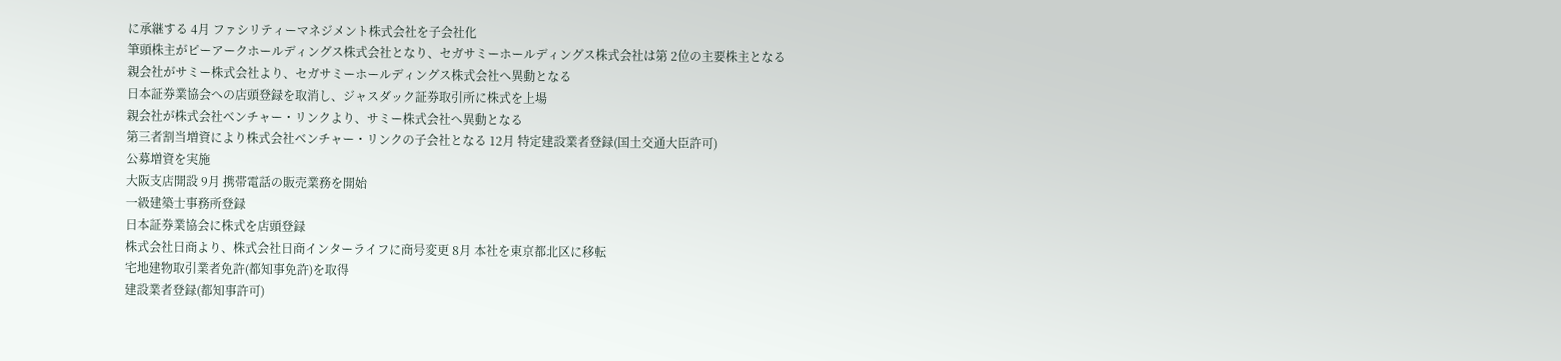に承継する 4月 ファシリティーマネジメント株式会社を子会社化
筆頭株主がピーアークホールディングス株式会社となり、セガサミーホールディングス株式会社は第 2位の主要株主となる
親会社がサミー株式会社より、セガサミーホールディングス株式会社へ異動となる
日本証券業協会への店頭登録を取消し、ジャスダック証券取引所に株式を上場
親会社が株式会社ベンチャー・リンクより、サミー株式会社へ異動となる
第三者割当増資により株式会社ベンチャー・リンクの子会社となる 12月 特定建設業者登録(国土交通大臣許可)
公募増資を実施
大阪支店開設 9月 携帯電話の販売業務を開始
一級建築士事務所登録
日本証券業協会に株式を店頭登録
株式会社日商より、株式会社日商インターライフに商号変更 8月 本社を東京都北区に移転
宅地建物取引業者免許(都知事免許)を取得
建設業者登録(都知事許可)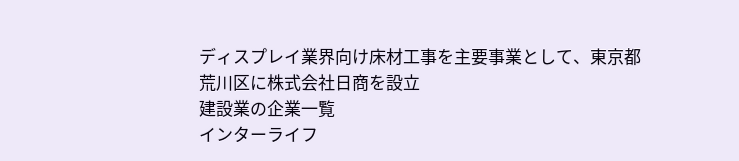ディスプレイ業界向け床材工事を主要事業として、東京都荒川区に株式会社日商を設立
建設業の企業一覧
インターライフ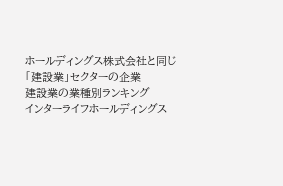ホールディングス株式会社と同じ「建設業」セクターの企業
建設業の業種別ランキング
インターライフホールディングス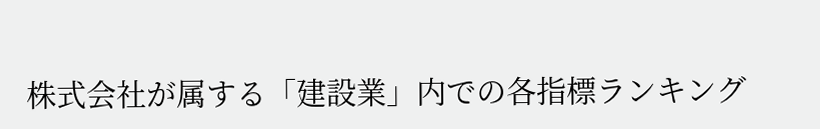株式会社が属する「建設業」内での各指標ランキング